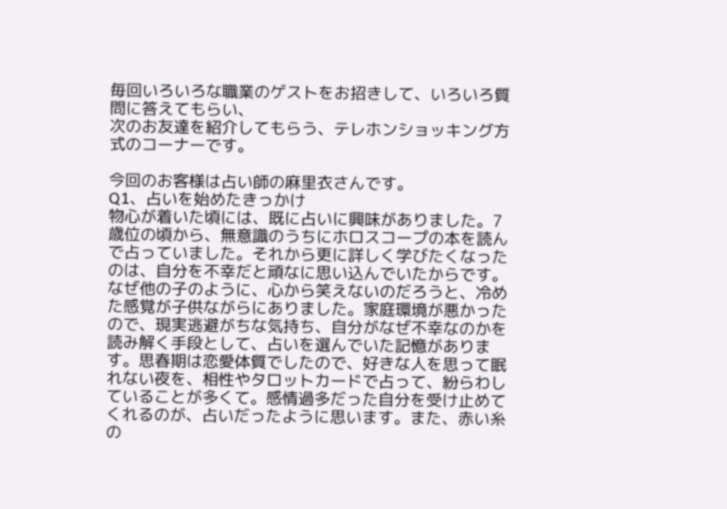毎回いろいろな職業のゲストをお招きして、いろいろ質問に答えてもらい、
次のお友達を紹介してもらう、テレホンショッキング方式のコーナーです。

今回のお客様は占い師の麻里衣さんです。
Q1、占いを始めたきっかけ
物心が着いた頃には、既に占いに興味がありました。7歳位の頃から、無意識のうちにホロスコープの本を読んで占っていました。それから更に詳しく学びたくなったのは、自分を不幸だと頑なに思い込んでいたからです。なぜ他の子のように、心から笑えないのだろうと、冷めた感覚が子供ながらにありました。家庭環境が悪かったので、現実逃避がちな気持ち、自分がなぜ不幸なのかを読み解く手段として、占いを選んでいた記憶があります。思春期は恋愛体質でしたので、好きな人を思って眠れない夜を、相性やタロットカードで占って、紛らわしていることが多くて。感情過多だった自分を受け止めてくれるのが、占いだったように思います。また、赤い糸の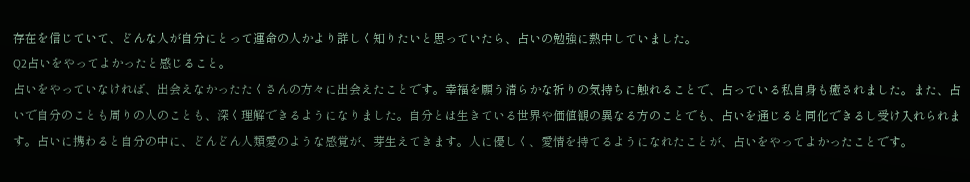存在を信じていて、どんな人が自分にとって運命の人かより詳しく知りたいと思っていたら、占いの勉強に熱中していました。
Q2占いをやってよかったと感じること。
占いをやっていなければ、出会えなかったたくさんの方々に出会えたことです。幸福を願う清らかな祈りの気持ちに触れることで、占っている私自身も癒されました。また、占いで自分のことも周りの人のことも、深く理解できるようになりました。自分とは生きている世界や価値観の異なる方のことでも、占いを通じると同化できるし受け入れられます。占いに携わると自分の中に、どんどん人類愛のような感覚が、芽生えてきます。人に優しく、愛情を持てるようになれたことが、占いをやってよかったことです。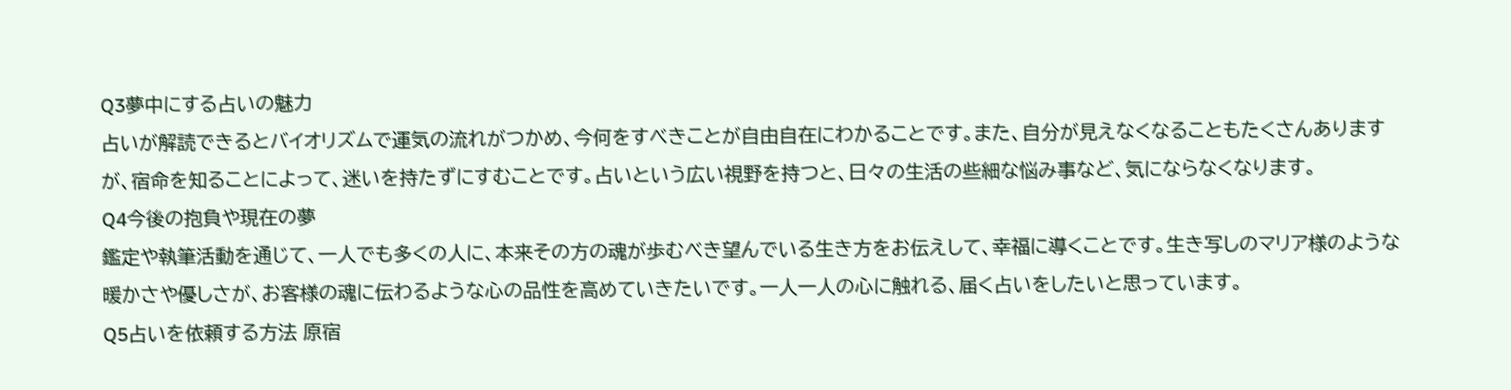Q3夢中にする占いの魅力
占いが解読できるとバイオリズムで運気の流れがつかめ、今何をすべきことが自由自在にわかることです。また、自分が見えなくなることもたくさんありますが、宿命を知ることによって、迷いを持たずにすむことです。占いという広い視野を持つと、日々の生活の些細な悩み事など、気にならなくなります。
Q4今後の抱負や現在の夢
鑑定や執筆活動を通じて、一人でも多くの人に、本来その方の魂が歩むべき望んでいる生き方をお伝えして、幸福に導くことです。生き写しのマリア様のような暖かさや優しさが、お客様の魂に伝わるような心の品性を高めていきたいです。一人一人の心に触れる、届く占いをしたいと思っています。
Q5占いを依頼する方法 原宿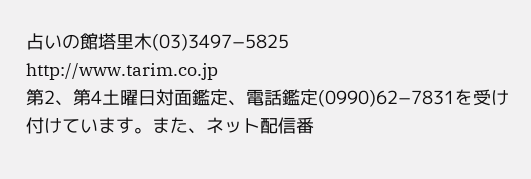占いの館塔里木(03)3497−5825
http://www.tarim.co.jp
第2、第4土曜日対面鑑定、電話鑑定(0990)62−7831を受け付けています。また、ネット配信番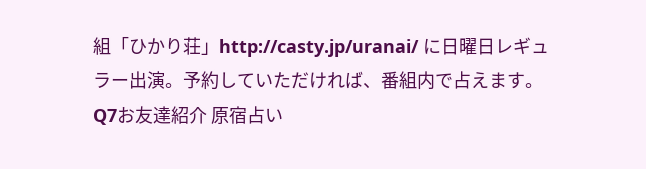組「ひかり荘」http://casty.jp/uranai/ に日曜日レギュラー出演。予約していただければ、番組内で占えます。
Q7お友達紹介 原宿占い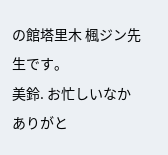の館塔里木 楓ジン先生です。
美鈴. お忙しいなかありがと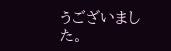うございました。